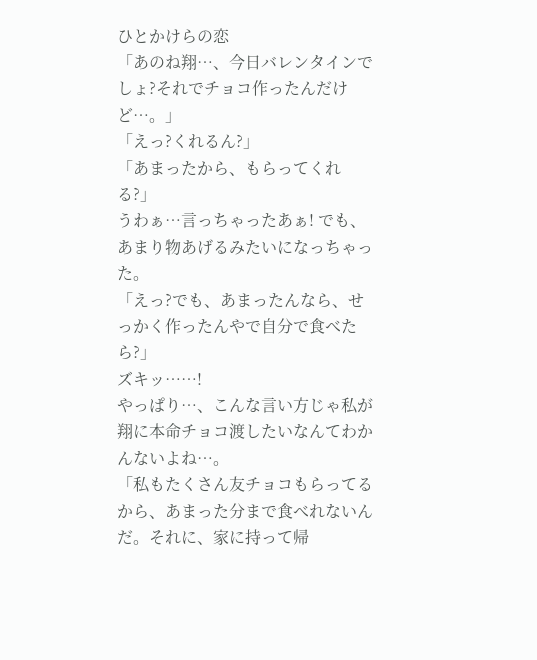ひとかけらの恋
「あのね翔…、今日バレンタインでしょ?それでチョコ作ったんだけど…。」
「えっ?くれるん?」
「あまったから、もらってくれる?」
うわぁ…言っちゃったあぁ! でも、あまり物あげるみたいになっちゃった。
「えっ?でも、あまったんなら、せっかく作ったんやで自分で食べたら?」
ズキッ……!
やっぱり…、こんな言い方じゃ私が翔に本命チョコ渡したいなんてわかんないよね…。
「私もたくさん友チョコもらってるから、あまった分まで食べれないんだ。それに、家に持って帰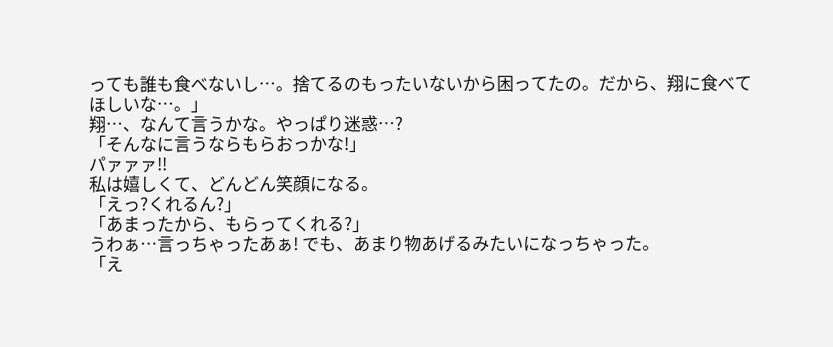っても誰も食べないし…。捨てるのもったいないから困ってたの。だから、翔に食べてほしいな…。」
翔…、なんて言うかな。やっぱり迷惑…?
「そんなに言うならもらおっかな!」
パァァァ!!
私は嬉しくて、どんどん笑顔になる。
「えっ?くれるん?」
「あまったから、もらってくれる?」
うわぁ…言っちゃったあぁ! でも、あまり物あげるみたいになっちゃった。
「え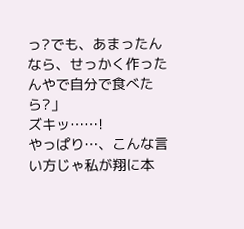っ?でも、あまったんなら、せっかく作ったんやで自分で食べたら?」
ズキッ……!
やっぱり…、こんな言い方じゃ私が翔に本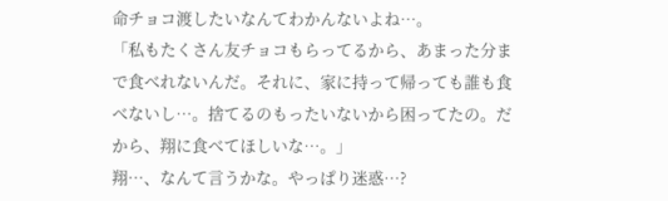命チョコ渡したいなんてわかんないよね…。
「私もたくさん友チョコもらってるから、あまった分まで食べれないんだ。それに、家に持って帰っても誰も食べないし…。捨てるのもったいないから困ってたの。だから、翔に食べてほしいな…。」
翔…、なんて言うかな。やっぱり迷惑…?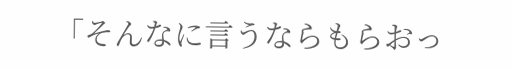「そんなに言うならもらおっ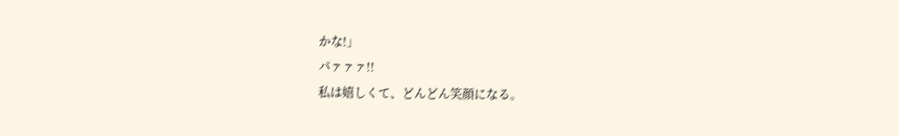かな!」
パァァァ!!
私は嬉しくて、どんどん笑顔になる。